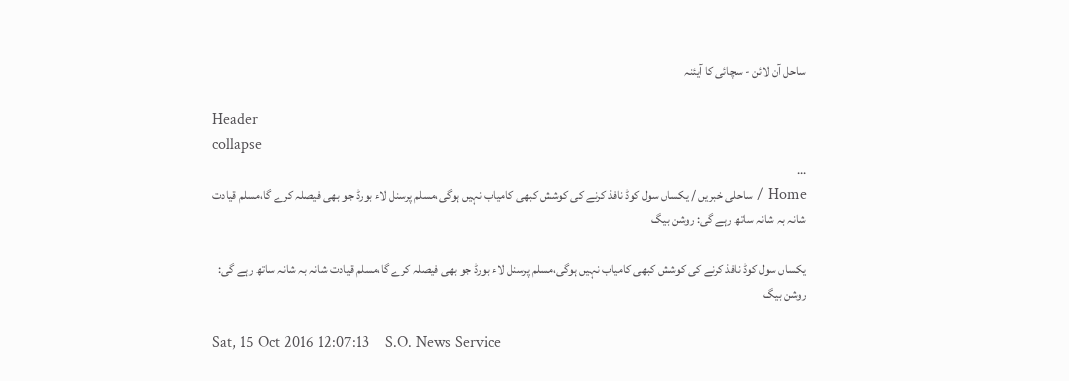ساحل آن لائن - سچائی کا آیئنہ

Header
collapse
...
Home / ساحلی خبریں / یکساں سول کوڈ نافذ کرنے کی کوشش کبھی کامیاب نہیں ہوگی،مسلم پرسنل لاء بورڈ جو بھی فیصلہ کرے گا،مسلم قیادت شانہ بہ شانہ ساتھ رہے گی: روشن بیگ

یکساں سول کوڈ نافذ کرنے کی کوشش کبھی کامیاب نہیں ہوگی،مسلم پرسنل لاء بورڈ جو بھی فیصلہ کرے گا،مسلم قیادت شانہ بہ شانہ ساتھ رہے گی: روشن بیگ

Sat, 15 Oct 2016 12:07:13    S.O. News Service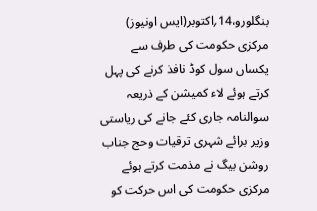بنگلورو،14؍اکتوبر(ایس اونیوز) مرکزی حکومت کی طرف سے یکساں سول کوڈ نافذ کرنے کی پہل کرتے ہوئے لاء کمیشن کے ذریعہ سوالنامہ جاری کئے جانے کی ریاستی وزیر برائے شہری ترقیات وحج جناب روشن بیگ نے مذمت کرتے ہوئے مرکزی حکومت کی اس حرکت کو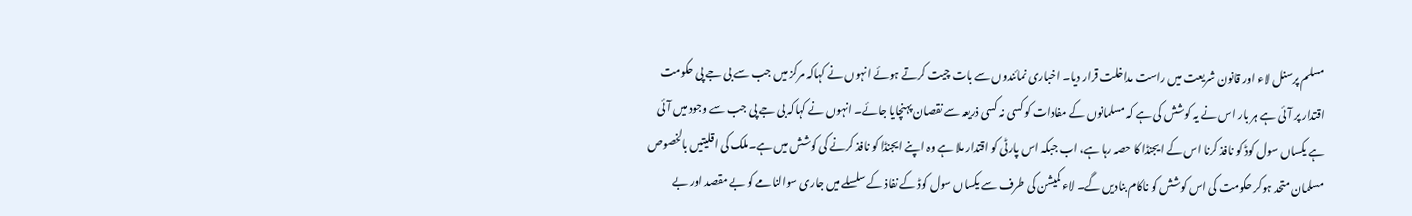مسلم پرسنل لاء اور قانون شریعت میں راست مداخلت قرار دیا۔ اخباری نمائندوں سے بات چیت کرتے ہوئے انہوں نے کہاکہ مرکز میں جب سے بی جے پی حکومت اقتدار پر آئی ہے ہر بار اس نے یہ کوشش کی ہے کہ مسلمانوں کے مفادات کو کسی نہ کسی ذریعہ سے نقصان پہنچایا جائے۔ انہوں نے کہاکہ بی جے پی جب سے وجود میں آئی ہے یکساں سول کوڈ کو نافذ کرنا اس کے ایجنڈا کا حصہ رہا ہے، اب جبکہ اس پارٹی کو اقتدار ملا ہے وہ اپنے ایجنڈا کو نافذ کرنے کی کوشش میں ہے۔ملک کی اقلیتیں بالخصوص مسلمان متحد ہوکر حکومت کی اس کوشش کو ناکام بنادیں گے۔ لاء کمیشن کی طرف سے یکساں سول کوڈ کے نفاذ کے سلسلے میں جاری سوالنامے کو بے مقصد اور بے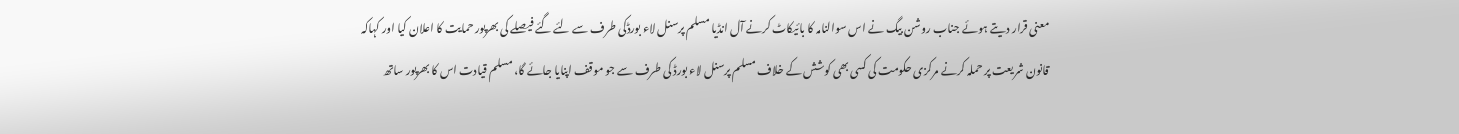معنی قرار دیتے ہوئے جناب روشن بیگ نے اس سوالنامہ کا بائیکاٹ کرنے آل انڈیا مسلم پرسنل لاء بورڈکی طرف سے لئے گئے فیصلے کی بھرپور حمایت کا اعلان کیا اور کہاکہ قانون شریعت پر حملہ کرنے مرکزی حکومت کی کسی بھی کوشش کے خلاف مسلم پرسنل لاء بورڈ کی طرف سے جو موقف اپنایا جائے گا، مسلم قیادت اس کا بھرپور ساتھ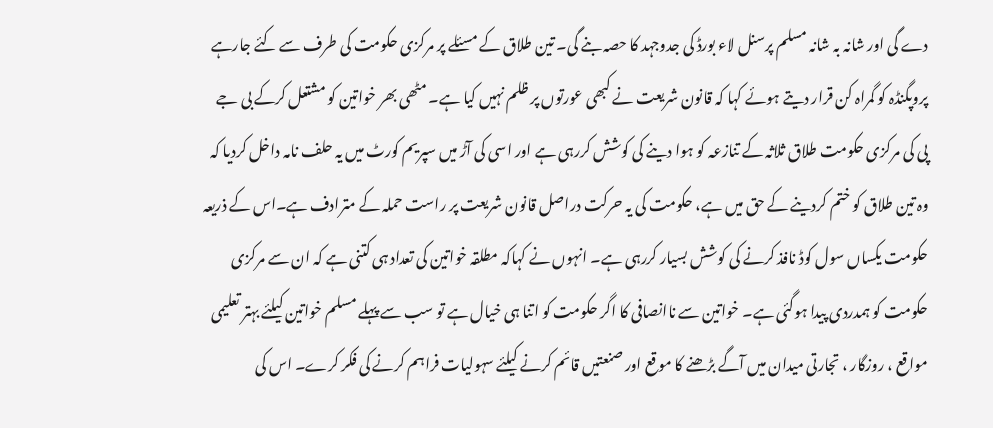دے گی اور شانہ بہ شانہ مسلم پرسنل لاء بورڈ کی جدوجہد کا حصہ بنے گی۔ تین طلاق کے مسئلے پر مرکزی حکومت کی طرف سے کئے جارہے پروپگنڈہ کو گمراہ کن قرار دیتے ہوئے کہا کہ قانون شریعت نے کبھی عورتوں پر ظلم نہیں کیا ہے۔ مٹھی بھر خواتین کو مشتعل کرکے بی جے پی کی مرکزی حکومت طلاق ثلاثہ کے تنازعہ کو ہوا دینے کی کوشش کررہی ہے اور اسی کی آڑ میں سپریم کورٹ میں یہ حلف نامہ داخل کردیا کہ وہ تین طلاق کو ختم کردینے کے حق میں ہے، حکومت کی یہ حرکت دراصل قانون شریعت پر راست حملہ کے مترادف ہے۔اس کے ذریعہ حکومت یکساں سول کوڈ نافذ کرنے کی کوشش بسیار کررہی ہے۔ انہوں نے کہاکہ مطلقہ خواتین کی تعداد ہی کتنی ہے کہ ان سے مرکزی حکومت کو ہمدردی پیدا ہوگئی ہے۔ خواتین سے ناانصافی کا اگر حکومت کو اتنا ہی خیال ہے تو سب سے پہلے مسلم خواتین کیلئے بہتر تعلیمی مواقع ، روزگار ، تجارتی میدان میں آگے بڑھنے کا موقع اور صنعتیں قائم کرنے کیلئے سہولیات فراہم کرنے کی فکر کرے۔ اس کی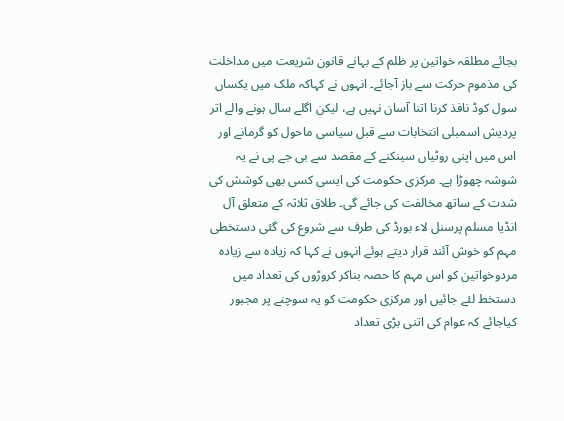بجائے مطلقہ خواتین پر ظلم کے بہانے قانون شریعت میں مداخلت کی مذموم حرکت سے باز آجائے۔ انہوں نے کہاکہ ملک میں یکساں سول کوڈ نافذ کرنا اتنا آسان نہیں ہے، لیکن اگلے سال ہونے والے اتر پردیش اسمبلی انتخابات سے قبل سیاسی ماحول کو گرمانے اور اس میں اپنی روٹیاں سینکنے کے مقصد سے بی جے پی نے یہ شوشہ چھوڑا ہے۔ مرکزی حکومت کی ایسی کسی بھی کوشش کی شدت کے ساتھ مخالفت کی جائے گی۔ طلاق ثلاثہ کے متعلق آل انڈیا مسلم پرسنل لاء بورڈ کی طرف سے شروع کی گئی دستخطی مہم کو خوش آئند قرار دیتے ہوئے انہوں نے کہا کہ زیادہ سے زیادہ مردوخواتین کو اس مہم کا حصہ بناکر کروڑوں کی تعداد میں دستخط لئے جائیں اور مرکزی حکومت کو یہ سوچنے پر مجبور کیاجائے کہ عوام کی اتنی بڑی تعداد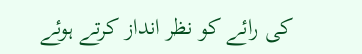کی رائے کو نظر انداز کرتے ہوئے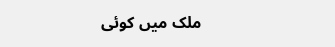ملک میں کوئی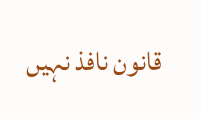قانون نافذ نہیں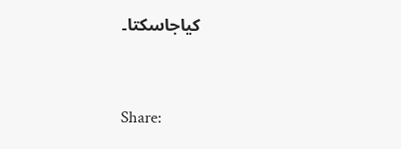کیاجاسکتا۔


Share: